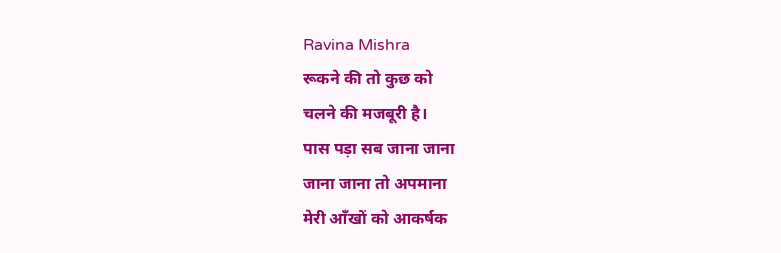Ravina Mishra
रूकने की तो कुछ को
चलने की मजबूरी है।
पास पड़ा सब जाना जाना
जाना जाना तो अपमाना
मेरी आँखों को आकर्षक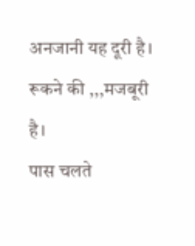अनजानी यह दूरी है।
रूकने की ,,,मजबूरी है।
पास चलते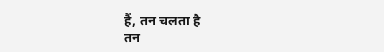हैं, तन चलता है
तन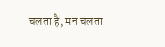चलता है, मन चलता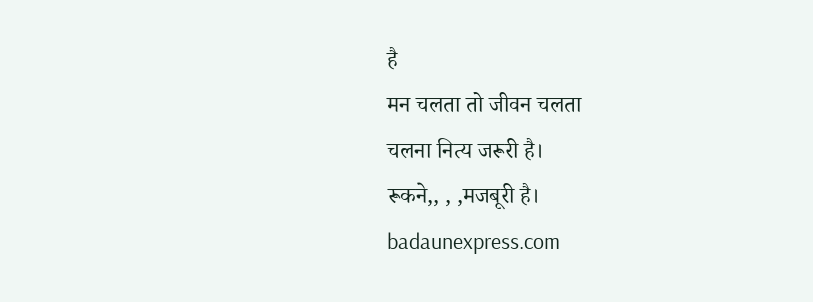है
मन चलता तो जीवन चलता
चलना नित्य जरूरी है।
रूकने,, , ,मजबूरी है।
badaunexpress.com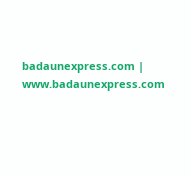badaunexpress.com | www.badaunexpress.com